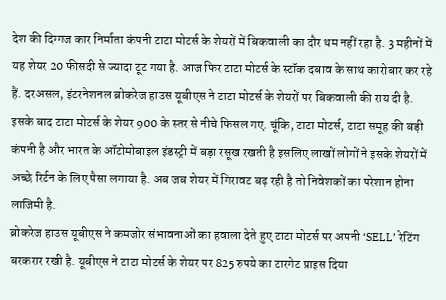देश की दिग्गज कार निर्माता कंपनी टाटा मोटर्स के शेयरों में बिकवाली का दौर थम नहीं रहा है. 3 महीनों में यह शेयर 20 फीसदी से ज्यादा टूट गया है. आज फिर टाटा मोटर्स के स्टॉक दबाव के साथ कारोबार कर रहे हैं. दरअसल, इंटरनेशनल ब्रोकरेज हाउस यूबीएस ने टाटा मोटर्स के शेयरों पर बिकवाली की राय दी है. इसके बाद टाटा मोटर्स के शेयर 900 के स्तर से नीचे फिसल गए. चूंकि, टाटा मोटर्स, टाटा समूह की बड़ी कंपनी है और भारत के ऑटोमोबाइल इंडस्ट्री में बड़ा रसूख रखती है इसलिए लाखों लोगों ने इसके शेयरों में अच्छे रिर्टन के लिए पैसा लगाया है. अब जब शेयर में गिरावट बढ़ रही है तो निवेशकों का परेशान होना लाजिमी है.
ब्रोकरेज हाउस यूबीएस ने कमजोर संभावनाओं का हवाला देते हुए टाटा मोटर्स पर अपनी ‘SELL’ रेटिंग बरकरार रखी है. यूबीएस ने टाटा मोटर्स के शेयर पर 825 रुपये का टारगेट प्राइस दिया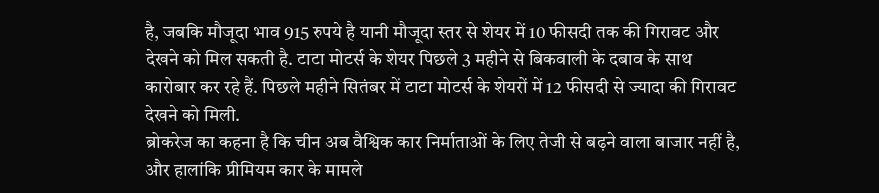है, जबकि मौजूदा भाव 915 रुपये है यानी मौजूदा स्तर से शेयर में 10 फीसदी तक की गिरावट और देखने को मिल सकती है. टाटा मोटर्स के शेयर पिछले 3 महीने से बिकवाली के दबाव के साथ कारोबार कर रहे हैं. पिछले महीने सितंबर में टाटा मोटर्स के शेयरों में 12 फीसदी से ज्यादा की गिरावट देखने को मिली.
ब्रोकरेज का कहना है कि चीन अब वैश्विक कार निर्माताओं के लिए तेजी से बढ़ने वाला बाजार नहीं है, और हालांकि प्रीमियम कार के मामले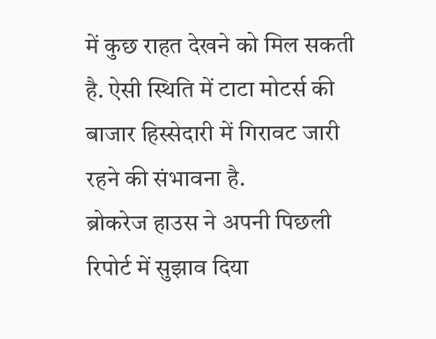में कुछ राहत देखने को मिल सकती है. ऐसी स्थिति में टाटा मोटर्स की बाजार हिस्सेदारी में गिरावट जारी रहने की संभावना है.
ब्रोकरेज हाउस ने अपनी पिछली रिपोर्ट में सुझाव दिया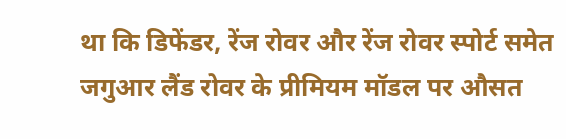था कि डिफेंडर, रेंज रोवर और रेंज रोवर स्पोर्ट समेत जगुआर लैंड रोवर के प्रीमियम मॉडल पर औसत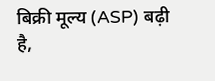बिक्री मूल्य (ASP) बढ़ी है,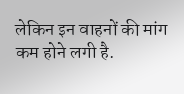लेकिन इन वाहनों की मांग कम होने लगी है.